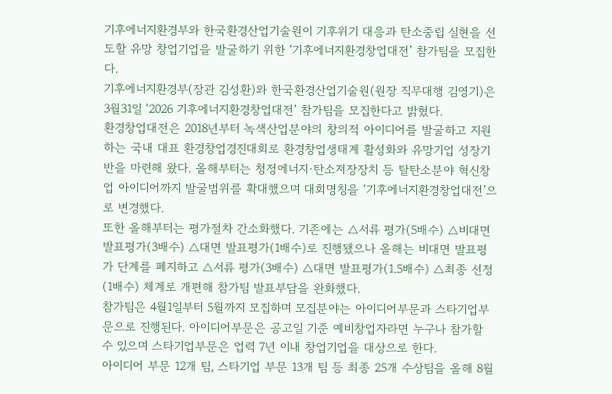기후에너지환경부와 한국환경산업기술원이 기후위기 대응과 탄소중립 실현을 선도할 유망 창업기업을 발굴하기 위한 ‘기후에너지환경창업대전’ 참가팀을 모집한다.
기후에너지환경부(장관 김성환)와 한국환경산업기술원(원장 직무대행 김영기)은 3월31일 ‘2026 기후에너지환경창업대전’ 참가팀을 모집한다고 밝혔다.
환경창업대전은 2018년부터 녹색산업분야의 창의적 아이디어를 발굴하고 지원하는 국내 대표 환경창업경진대회로 환경창업생태계 활성화와 유망기업 성장기반을 마련해 왔다. 올해부터는 청정에너지·탄소저장장치 등 탈탄소분야 혁신창업 아이디어까지 발굴범위를 확대했으며 대회명칭을 ‘기후에너지환경창업대전’으로 변경했다.
또한 올해부터는 평가절차 간소화했다. 기존에는 △서류 평가(5배수) △비대면 발표평가(3배수) △대면 발표평가(1배수)로 진행됐으나 올해는 비대면 발표평가 단계를 폐지하고 △서류 평가(3배수) △대면 발표평가(1.5배수) △최종 선정(1배수) 체계로 개편해 참가팀 발표부담을 완화했다.
참가팀은 4월1일부터 5월까지 모집하며 모집분야는 아이디어부문과 스타기업부문으로 진행된다. 아이디어부문은 공고일 기준 예비창업자라면 누구나 참가할 수 있으며 스타기업부문은 업력 7년 이내 창업기업을 대상으로 한다.
아이디어 부문 12개 팀, 스타기업 부문 13개 팀 등 최종 25개 수상팀을 올해 8월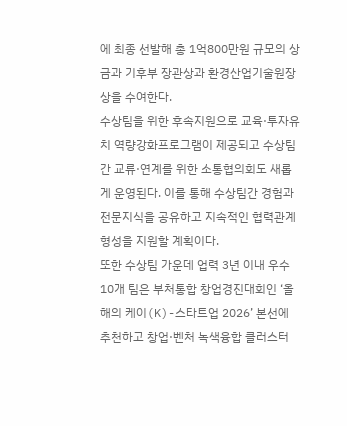에 최종 선발해 총 1억800만원 규모의 상금과 기후부 장관상과 환경산업기술원장상을 수여한다.
수상팀을 위한 후속지원으로 교육·투자유치 역량강화프로그램이 제공되고 수상팀간 교류·연계를 위한 소통협의회도 새롭게 운영된다. 이를 통해 수상팀간 경험과 전문지식을 공유하고 지속적인 협력관계 형성을 지원할 계획이다.
또한 수상팀 가운데 업력 3년 이내 우수 10개 팀은 부처통합 창업경진대회인 ‘올해의 케이(K)-스타트업 2026’ 본선에 추천하고 창업·벤처 녹색융합 클러스터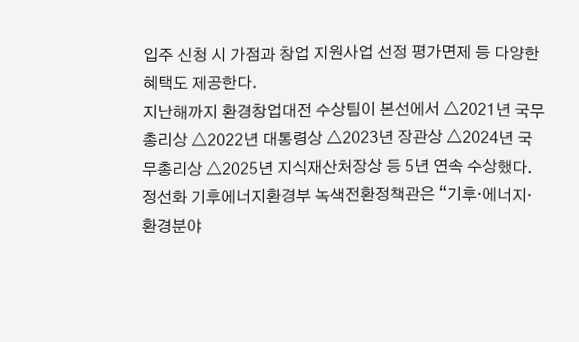입주 신청 시 가점과 창업 지원사업 선정 평가면제 등 다양한 혜택도 제공한다.
지난해까지 환경창업대전 수상팀이 본선에서 △2021년 국무총리상 △2022년 대통령상 △2023년 장관상 △2024년 국무총리상 △2025년 지식재산처장상 등 5년 연속 수상했다.
정선화 기후에너지환경부 녹색전환정책관은 “기후·에너지·환경분야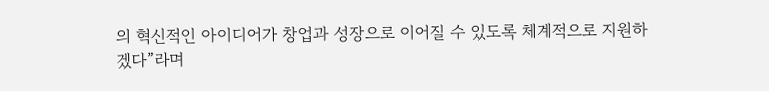의 혁신적인 아이디어가 창업과 성장으로 이어질 수 있도록 체계적으로 지원하겠다”라며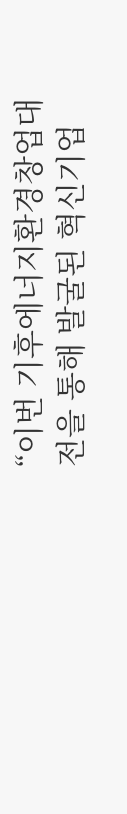“이번 기후에너지환경창업대전을 통해 발굴된 혁신기업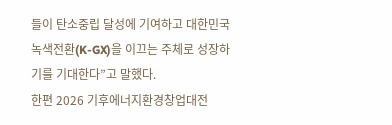들이 탄소중립 달성에 기여하고 대한민국 녹색전환(K-GX)을 이끄는 주체로 성장하기를 기대한다”고 말했다.
한편 2026 기후에너지환경창업대전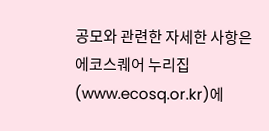공모와 관련한 자세한 사항은 에코스퀘어 누리집(www.ecosq.or.kr)에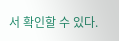서 확인할 수 있다.